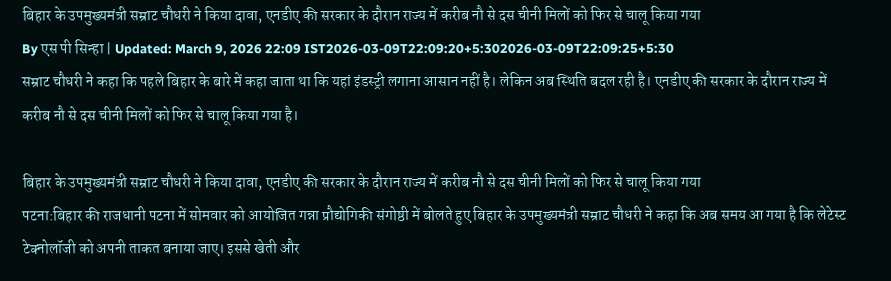बिहार के उपमुख्यमंत्री सम्राट चौधरी ने किया दावा, एनडीए की सरकार के दौरान राज्य में करीब नौ से दस चीनी मिलों को फिर से चालू किया गया
By एस पी सिन्हा | Updated: March 9, 2026 22:09 IST2026-03-09T22:09:20+5:302026-03-09T22:09:25+5:30
सम्राट चौधरी ने कहा कि पहले बिहार के बारे में कहा जाता था कि यहां इंडस्ट्री लगाना आसान नहीं है। लेकिन अब स्थिति बदल रही है। एनडीए की सरकार के दौरान राज्य में करीब नौ से दस चीनी मिलों को फिर से चालू किया गया है।

बिहार के उपमुख्यमंत्री सम्राट चौधरी ने किया दावा, एनडीए की सरकार के दौरान राज्य में करीब नौ से दस चीनी मिलों को फिर से चालू किया गया
पटना:बिहार की राजधानी पटना में सोमवार को आयोजित गन्ना प्रौद्योगिकी संगोष्ठी में बोलते हुए बिहार के उपमुख्यमंत्री सम्राट चौधरी ने कहा कि अब समय आ गया है कि लेटेस्ट टेक्नोलॉजी को अपनी ताकत बनाया जाए। इससे खेती और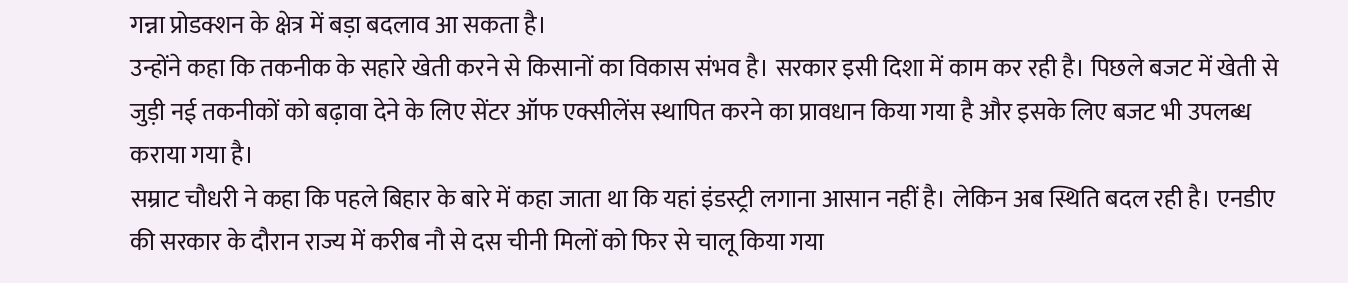गन्ना प्रोडक्शन के क्षेत्र में बड़ा बदलाव आ सकता है।
उन्होंने कहा कि तकनीक के सहारे खेती करने से किसानों का विकास संभव है। सरकार इसी दिशा में काम कर रही है। पिछले बजट में खेती से जुड़ी नई तकनीकों को बढ़ावा देने के लिए सेंटर ऑफ एक्सीलेंस स्थापित करने का प्रावधान किया गया है और इसके लिए बजट भी उपलब्ध कराया गया है।
सम्राट चौधरी ने कहा कि पहले बिहार के बारे में कहा जाता था कि यहां इंडस्ट्री लगाना आसान नहीं है। लेकिन अब स्थिति बदल रही है। एनडीए की सरकार के दौरान राज्य में करीब नौ से दस चीनी मिलों को फिर से चालू किया गया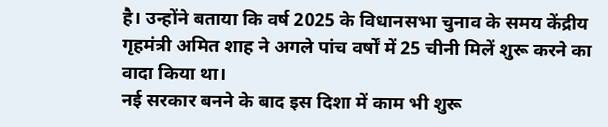है। उन्होंने बताया कि वर्ष 2025 के विधानसभा चुनाव के समय केंद्रीय गृहमंत्री अमित शाह ने अगले पांच वर्षों में 25 चीनी मिलें शुरू करने का वादा किया था।
नई सरकार बनने के बाद इस दिशा में काम भी शुरू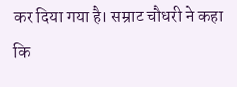कर दिया गया है। सम्राट चौधरी ने कहा कि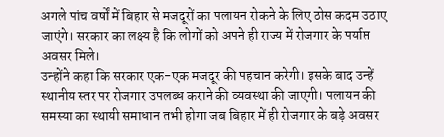अगले पांच वर्षों में बिहार से मजदूरों का पलायन रोकने के लिए ठोस कदम उठाए जाएंगे। सरकार का लक्ष्य है कि लोगों को अपने ही राज्य में रोजगार के पर्याप्त अवसर मिले।
उन्होंने कहा कि सरकार एक-एक मजदूर की पहचान करेगी। इसके बाद उन्हें स्थानीय स्तर पर रोजगार उपलब्ध कराने की व्यवस्था की जाएगी। पलायन की समस्या का स्थायी समाधान तभी होगा जब बिहार में ही रोजगार के बड़े अवसर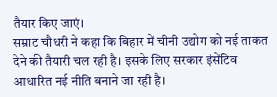तैयार किए जाएं।
सम्राट चौधरी ने कहा कि बिहार में चीनी उद्योग को नई ताकत देने की तैयारी चल रही है। इसके लिए सरकार इंसेंटिव आधारित नई नीति बनाने जा रही है।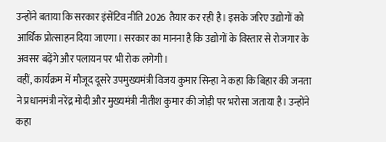उन्होंने बताया कि सरकार इंसेंटिव नीति 2026 तैयार कर रही है। इसके जरिए उद्योगों को आर्थिक प्रोत्साहन दिया जाएगा। सरकार का मानना है कि उद्योगों के विस्तार से रोजगार के अवसर बढ़ेंगे और पलायन पर भी रोक लगेगी।
वहीं, कार्यक्रम में मौजूद दूसरे उपमुख्यमंत्री विजय कुमार सिन्हा ने कहा कि बिहार की जनता ने प्रधानमंत्री नरेंद्र मोदी और मुख्यमंत्री नीतीश कुमार की जोड़ी पर भरोसा जताया है। उन्होंने कहा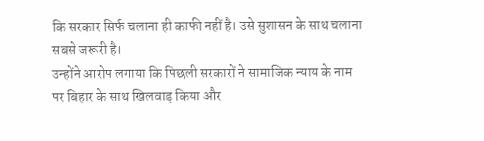कि सरकार सिर्फ चलाना ही काफी नहीं है। उसे सुशासन के साथ चलाना सबसे जरूरी है।
उन्होंने आरोप लगाया कि पिछली सरकारों ने सामाजिक न्याय के नाम पर बिहार के साथ खिलवाड़ किया और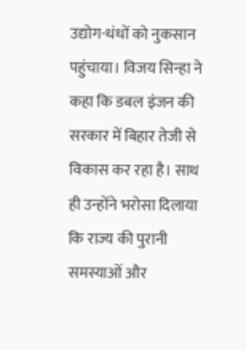उद्योग-धंधों को नुकसान पहुंचाया। विजय सिन्हा ने कहा कि डबल इंजन की सरकार में बिहार तेजी से विकास कर रहा है। साथ ही उन्होंने भरोसा दिलाया कि राज्य की पुरानी समस्याओं और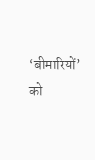‘बीमारियों’ को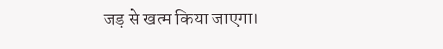जड़ से खत्म किया जाएगा।